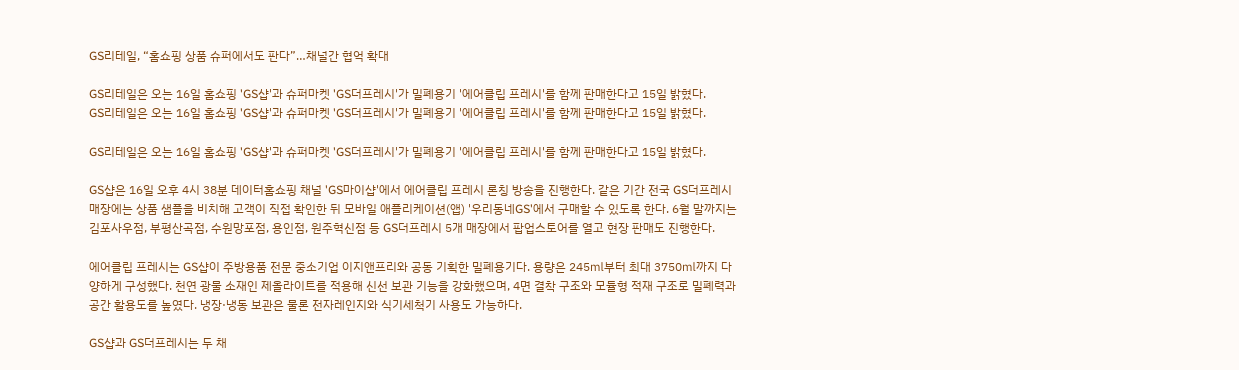GS리테일, “홈쇼핑 상품 슈퍼에서도 판다”…채널간 협억 확대

GS리테일은 오는 16일 홈쇼핑 'GS샵'과 슈퍼마켓 'GS더프레시'가 밀폐용기 '에어클립 프레시'를 함께 판매한다고 15일 밝혔다.
GS리테일은 오는 16일 홈쇼핑 'GS샵'과 슈퍼마켓 'GS더프레시'가 밀폐용기 '에어클립 프레시'를 함께 판매한다고 15일 밝혔다.

GS리테일은 오는 16일 홈쇼핑 'GS샵'과 슈퍼마켓 'GS더프레시'가 밀폐용기 '에어클립 프레시'를 함께 판매한다고 15일 밝혔다.

GS샵은 16일 오후 4시 38분 데이터홈쇼핑 채널 'GS마이샵'에서 에어클립 프레시 론칭 방송을 진행한다. 같은 기간 전국 GS더프레시 매장에는 상품 샘플을 비치해 고객이 직접 확인한 뒤 모바일 애플리케이션(앱) '우리동네GS'에서 구매할 수 있도록 한다. 6월 말까지는 김포사우점, 부평산곡점, 수원망포점, 용인점, 원주혁신점 등 GS더프레시 5개 매장에서 팝업스토어를 열고 현장 판매도 진행한다.

에어클립 프레시는 GS샵이 주방용품 전문 중소기업 이지앤프리와 공동 기획한 밀폐용기다. 용량은 245㎖부터 최대 3750㎖까지 다양하게 구성했다. 천연 광물 소재인 제올라이트를 적용해 신선 보관 기능을 강화했으며, 4면 결착 구조와 모듈형 적재 구조로 밀폐력과 공간 활용도를 높였다. 냉장·냉동 보관은 물론 전자레인지와 식기세척기 사용도 가능하다.

GS샵과 GS더프레시는 두 채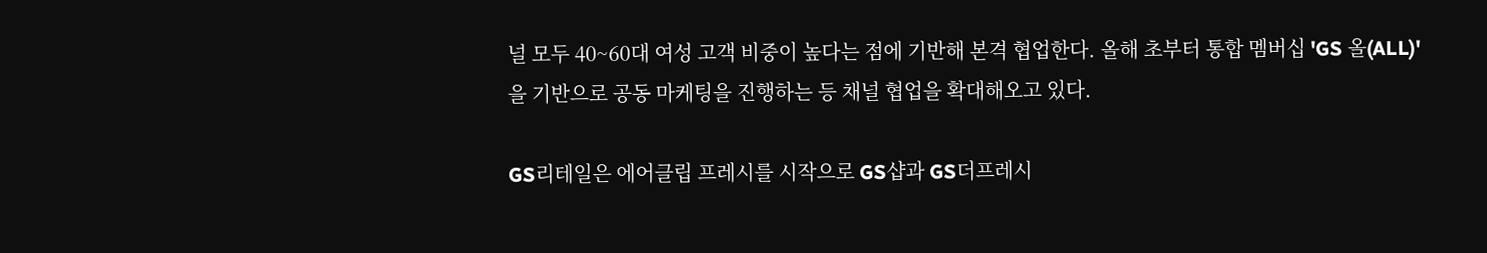널 모두 40~60대 여성 고객 비중이 높다는 점에 기반해 본격 협업한다. 올해 초부터 통합 멤버십 'GS 올(ALL)'을 기반으로 공동 마케팅을 진행하는 등 채널 협업을 확대해오고 있다.

GS리테일은 에어클립 프레시를 시작으로 GS샵과 GS더프레시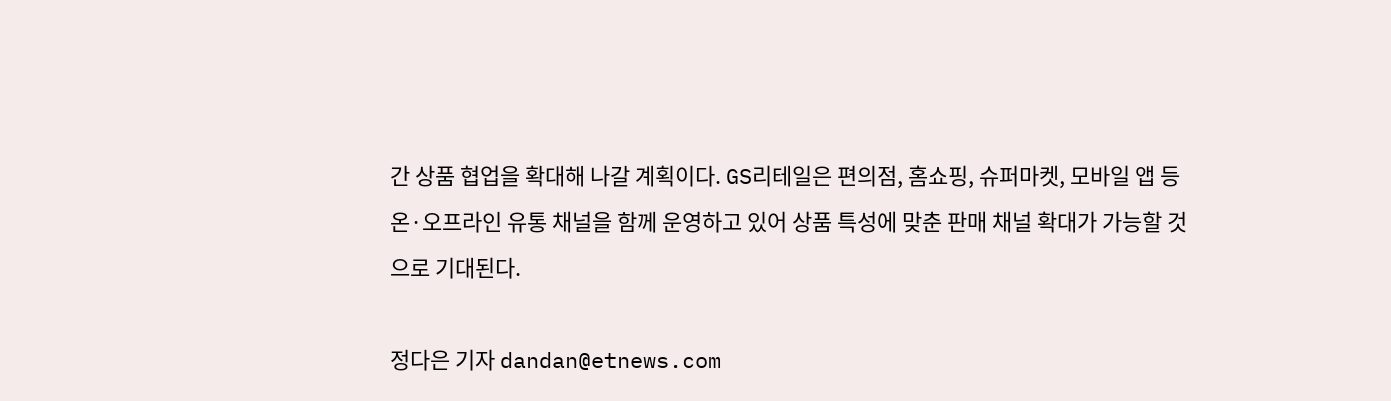간 상품 협업을 확대해 나갈 계획이다. GS리테일은 편의점, 홈쇼핑, 슈퍼마켓, 모바일 앱 등 온·오프라인 유통 채널을 함께 운영하고 있어 상품 특성에 맞춘 판매 채널 확대가 가능할 것으로 기대된다.

정다은 기자 dandan@etnews.com